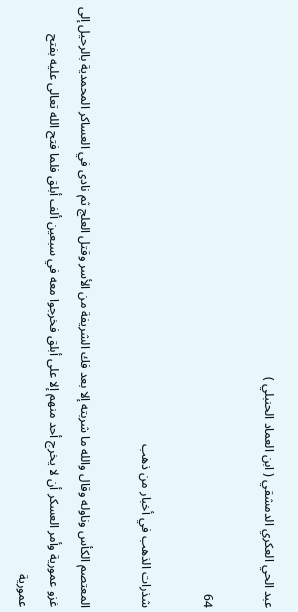عبد الحي العكري الدمشقي ( ابن العماد الحنبلي )

64

شذرات الذهب في أخبار من ذهب

المعتصم الكأس وناوله وقال والله ما شربته إلا بعد فك الشريفة من الأسر وقتل العلج ثم نادى في العساكر المحمدية بالرحيل إلى غزو عمورية وأمر العسكر أن لا يخرج أحد منهم إلا على أبلق فخرجوا معه في سبعين ألف أبلق فلما فتح الله تعالى عليه بفتح عمورية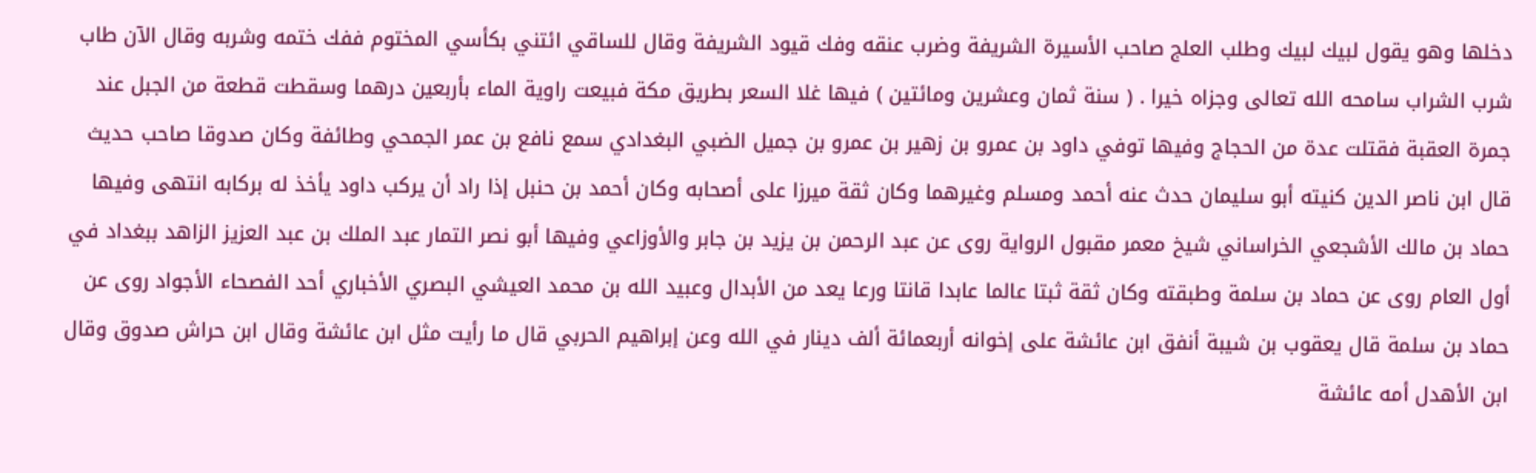دخلها وهو يقول لبيك لبيك وطلب العلج صاحب الأسيرة الشريفة وضرب عنقه وفك قيود الشريفة وقال للساقي ائتني بكأسي المختوم ففك ختمه وشربه وقال الآن طاب شرب الشراب سامحه الله تعالى وجزاه خيرا . ( سنة ثمان وعشرين ومائتين ) فيها غلا السعر بطريق مكة فبيعت راوية الماء بأربعين درهما وسقطت قطعة من الجبل عند جمرة العقبة فقتلت عدة من الحجاج وفيها توفي داود بن عمرو بن زهير بن عمرو بن جميل الضبي البغدادي سمع نافع بن عمر الجمحي وطائفة وكان صدوقا صاحب حديث قال ابن ناصر الدين كنيته أبو سليمان حدث عنه أحمد ومسلم وغيرهما وكان ثقة ميرزا على أصحابه وكان أحمد بن حنبل إذا راد أن يركب داود يأخذ له بركابه انتهى وفيها حماد بن مالك الأشجعي الخراساني شيخ معمر مقبول الرواية روى عن عبد الرحمن بن يزيد بن جابر والأوزاعي وفيها أبو نصر التمار عبد الملك بن عبد العزيز الزاهد ببغداد في أول العام روى عن حماد بن سلمة وطبقته وكان ثقة ثبتا عالما عابدا قانتا ورعا يعد من الأبدال وعبيد الله بن محمد العيشي البصري الأخباري أحد الفصحاء الأجواد روى عن حماد بن سلمة قال يعقوب بن شيبة أنفق ابن عائشة على إخوانه أربعمائة ألف دينار في الله وعن إبراهيم الحربي قال ما رأيت مثل ابن عائشة وقال ابن حراش صدوق وقال ابن الأهدل أمه عائشة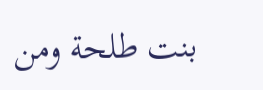بنت طلحة ومن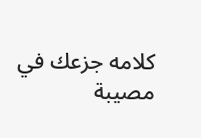كلامه جزعك في مصيبة